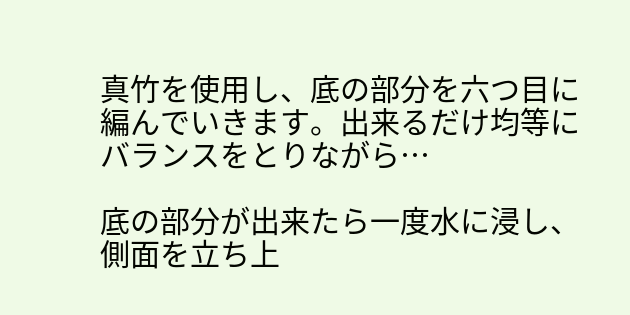真竹を使用し、底の部分を六つ目に編んでいきます。出来るだけ均等にバランスをとりながら…

底の部分が出来たら一度水に浸し、側面を立ち上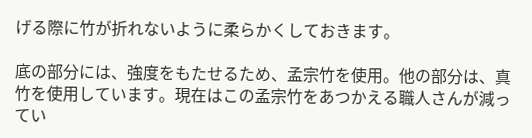げる際に竹が折れないように柔らかくしておきます。

底の部分には、強度をもたせるため、孟宗竹を使用。他の部分は、真竹を使用しています。現在はこの孟宗竹をあつかえる職人さんが減ってい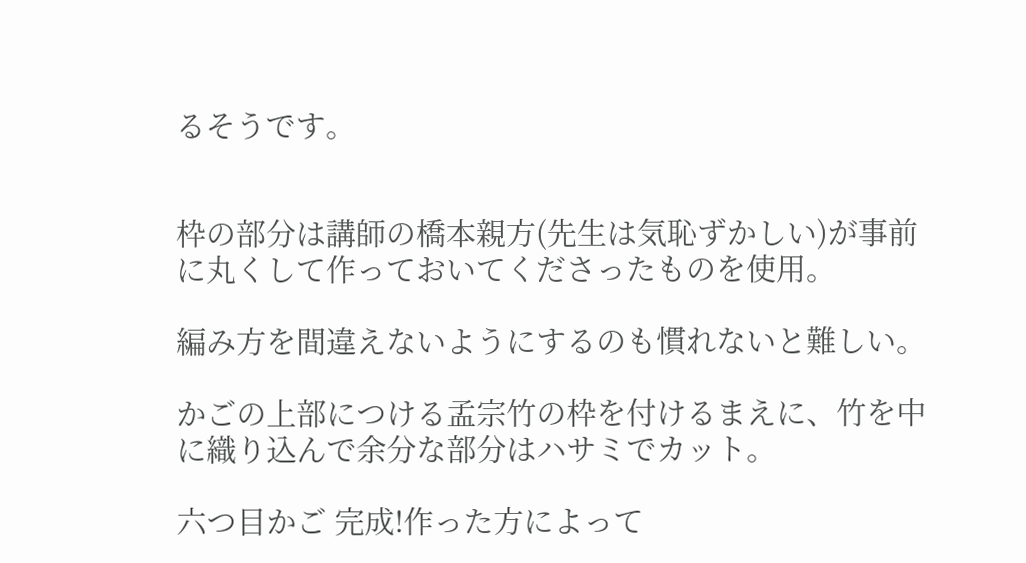るそうです。


枠の部分は講師の橋本親方(先生は気恥ずかしい)が事前に丸くして作っておいてくださったものを使用。

編み方を間違えないようにするのも慣れないと難しい。

かごの上部につける孟宗竹の枠を付けるまえに、竹を中に織り込んで余分な部分はハサミでカット。

六つ目かご 完成!作った方によって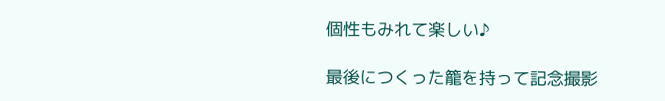個性もみれて楽しい♪

最後につくった籠を持って記念撮影